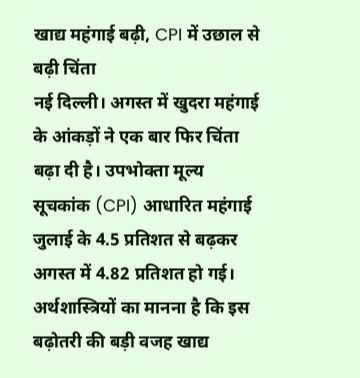खाद्य महंगाई बढ़ी, CPI में उछाल से बढ़ी चिंता
नई दिल्ली। अगस्त में खुदरा महंगाई के आंकड़ों ने एक बार फिर चिंता बढ़ा दी है। उपभोक्ता मूल्य सूचकांक (CPI) आधारित महंगाई जुलाई के 4.5 प्रतिशत से बढ़कर अगस्त में 4.82 प्रतिशत हो गई। अर्थशास्त्रियों का मानना है कि इस बढ़ोतरी की बड़ी वजह खाद्य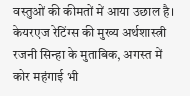वस्तुओं की कीमतों में आया उछाल है।
केयरएज रेटिंग्स की मुख्य अर्थशास्त्री रजनी सिन्हा के मुताबिक, अगस्त में कोर महंगाई भी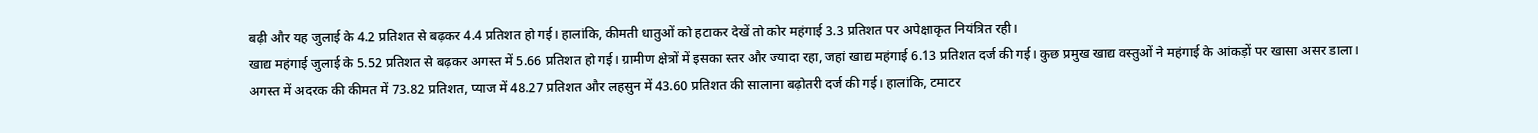बढ़ी और यह जुलाई के 4.2 प्रतिशत से बढ़कर 4.4 प्रतिशत हो गई। हालांकि, कीमती धातुओं को हटाकर देखें तो कोर महंगाई 3.3 प्रतिशत पर अपेक्षाकृत नियंत्रित रही।
खाद्य महंगाई जुलाई के 5.52 प्रतिशत से बढ़कर अगस्त में 5.66 प्रतिशत हो गई। ग्रामीण क्षेत्रों में इसका स्तर और ज्यादा रहा, जहां खाद्य महंगाई 6.13 प्रतिशत दर्ज की गई। कुछ प्रमुख खाद्य वस्तुओं ने महंगाई के आंकड़ों पर खासा असर डाला।
अगस्त में अदरक की कीमत में 73.82 प्रतिशत, प्याज में 48.27 प्रतिशत और लहसुन में 43.60 प्रतिशत की सालाना बढ़ोतरी दर्ज की गई। हालांकि, टमाटर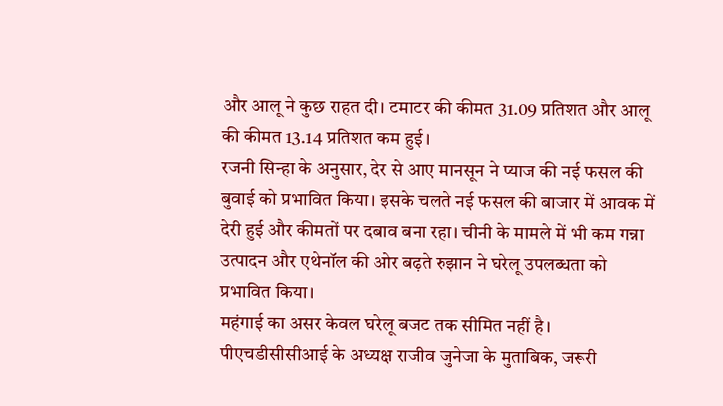और आलू ने कुछ राहत दी। टमाटर की कीमत 31.09 प्रतिशत और आलू की कीमत 13.14 प्रतिशत कम हुई।
रजनी सिन्हा के अनुसार, देर से आए मानसून ने प्याज की नई फसल की बुवाई को प्रभावित किया। इसके चलते नई फसल की बाजार में आवक में देरी हुई और कीमतों पर दबाव बना रहा। चीनी के मामले में भी कम गन्ना उत्पादन और एथेनॉल की ओर बढ़ते रुझान ने घरेलू उपलब्धता को प्रभावित किया।
महंगाई का असर केवल घरेलू बजट तक सीमित नहीं है। पीएचडीसीसीआई के अध्यक्ष राजीव जुनेजा के मुताबिक, जरूरी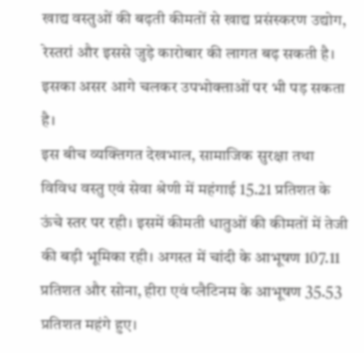खाद्य वस्तुओं की बढ़ती कीमतों से खाद्य प्रसंस्करण उद्योग, रेस्तरां और इससे जुड़े कारोबार की लागत बढ़ सकती है। इसका असर आगे चलकर उपभोक्ताओं पर भी पड़ सकता है।
इस बीच व्यक्तिगत देखभाल, सामाजिक सुरक्षा तथा विविध वस्तु एवं सेवा श्रेणी में महंगाई 15.21 प्रतिशत के ऊंचे स्तर पर रही। इसमें कीमती धातुओं की कीमतों में तेजी की बड़ी भूमिका रही। अगस्त में चांदी के आभूषण 107.11 प्रतिशत और सोना, हीरा एवं प्लैटिनम के आभूषण 35.53 प्रतिशत महंगे हुए।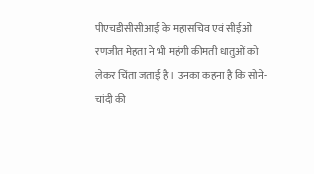पीएचडीसीसीआई के महासचिव एवं सीईओ रणजीत मेहता ने भी महंगी कीमती धातुओं को लेकर चिंता जताई है। उनका कहना है कि सोने-चांदी की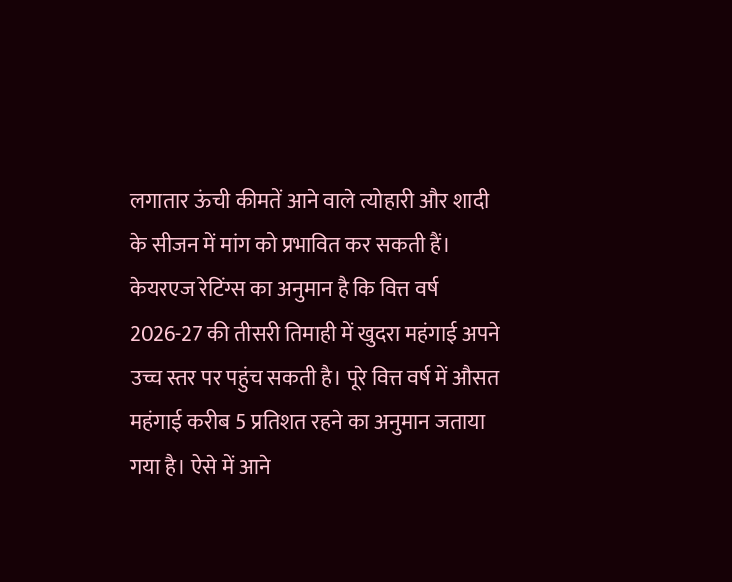लगातार ऊंची कीमतें आने वाले त्योहारी और शादी के सीजन में मांग को प्रभावित कर सकती हैं।
केयरएज रेटिंग्स का अनुमान है कि वित्त वर्ष 2026-27 की तीसरी तिमाही में खुदरा महंगाई अपने उच्च स्तर पर पहुंच सकती है। पूरे वित्त वर्ष में औसत महंगाई करीब 5 प्रतिशत रहने का अनुमान जताया गया है। ऐसे में आने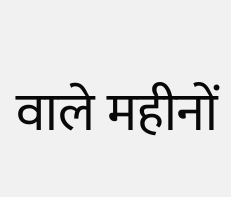वाले महीनों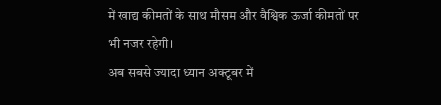में खाद्य कीमतों के साथ मौसम और वैश्विक ऊर्जा कीमतों पर भी नजर रहेगी।
अब सबसे ज्यादा ध्यान अक्टूबर में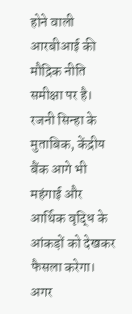होने वाली आरबीआई की मौद्रिक नीति समीक्षा पर है। रजनी सिन्हा के मुताबिक, केंद्रीय बैंक आगे भी महंगाई और आर्थिक वृद्धि के आंकड़ों को देखकर फैसला करेगा। अगर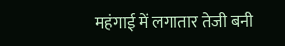महंगाई में लगातार तेजी बनी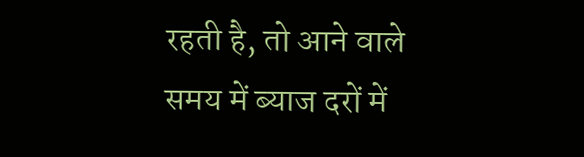रहती है, तो आने वाले समय में ब्याज दरों में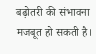बढ़ोतरी की संभावना मजबूत हो सकती है।